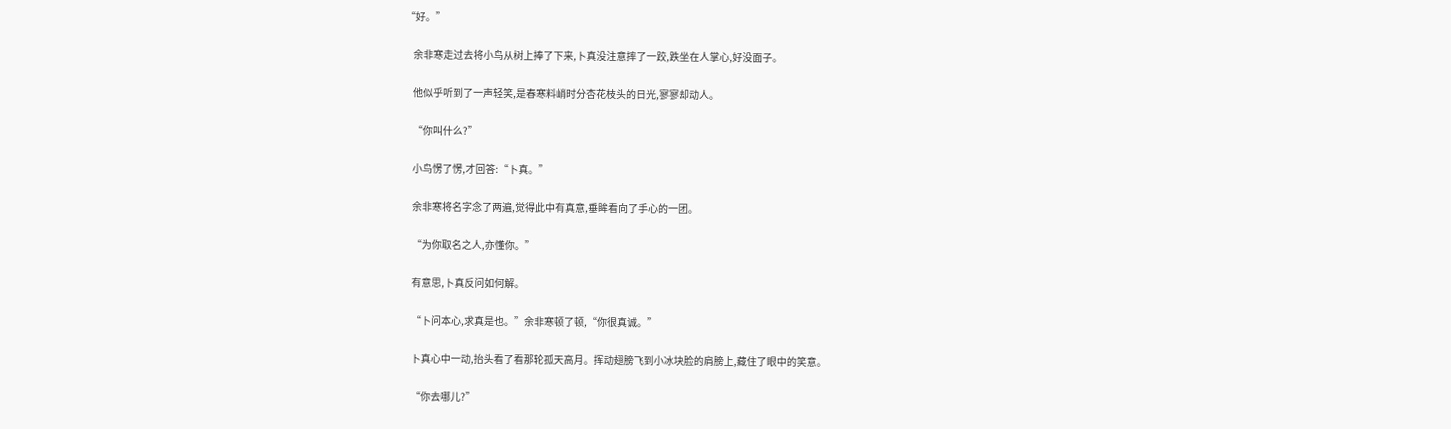“好。”

    余非寒走过去将小鸟从树上捧了下来,卜真没注意摔了一跤,跌坐在人掌心,好没面子。

    他似乎听到了一声轻笑,是春寒料峭时分杏花枝头的日光,寥寥却动人。

    “你叫什么?”

    小鸟愣了愣,才回答:“卜真。”

    余非寒将名字念了两遍,觉得此中有真意,垂眸看向了手心的一团。

    “为你取名之人,亦懂你。”

    有意思,卜真反问如何解。

    “卜问本心,求真是也。”余非寒顿了顿,“你很真诚。”

    卜真心中一动,抬头看了看那轮孤天高月。挥动翅膀飞到小冰块脸的肩膀上,藏住了眼中的笑意。

    “你去哪儿?”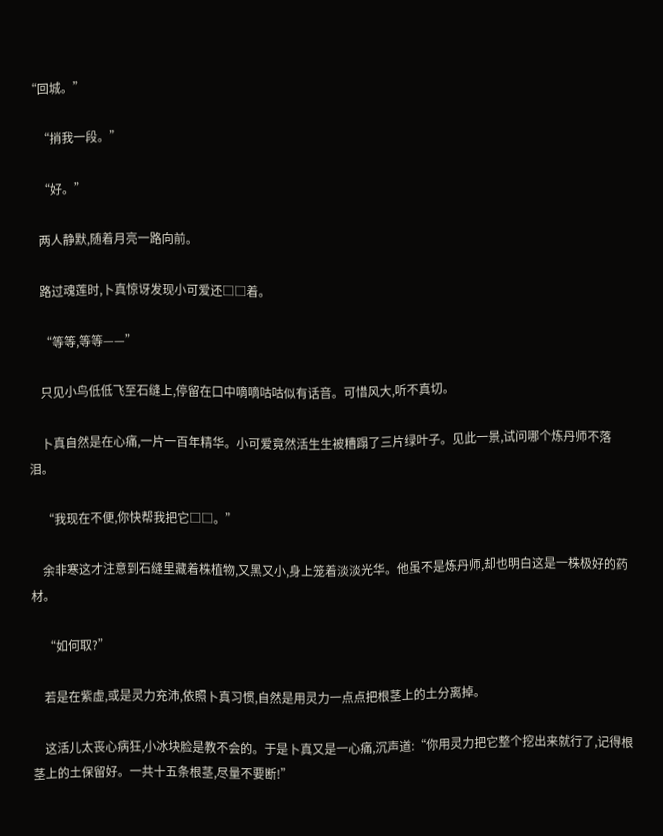“回城。”

    “捎我一段。”

    “好。”

    两人静默,随着月亮一路向前。

    路过魂莲时,卜真惊讶发现小可爱还□□着。

    “等等,等等——”

    只见小鸟低低飞至石缝上,停留在口中嘀嘀咕咕似有话音。可惜风大,听不真切。

    卜真自然是在心痛,一片一百年精华。小可爱竟然活生生被糟蹋了三片绿叶子。见此一景,试问哪个炼丹师不落泪。

    “我现在不便,你快帮我把它□□。”

    余非寒这才注意到石缝里藏着株植物,又黑又小,身上笼着淡淡光华。他虽不是炼丹师,却也明白这是一株极好的药材。

    “如何取?”

    若是在紫虚,或是灵力充沛,依照卜真习惯,自然是用灵力一点点把根茎上的土分离掉。

    这活儿太丧心病狂,小冰块脸是教不会的。于是卜真又是一心痛,沉声道:“你用灵力把它整个挖出来就行了,记得根茎上的土保留好。一共十五条根茎,尽量不要断!”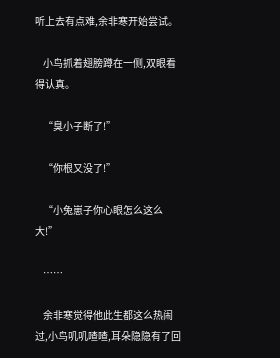听上去有点难,余非寒开始尝试。

    小鸟抓着翅膀蹲在一侧,双眼看得认真。

    “臭小子断了!”

    “你根又没了!”

    “小兔崽子你心眼怎么这么大!”

    ……

    余非寒觉得他此生都这么热闹过,小鸟叽叽喳喳,耳朵隐隐有了回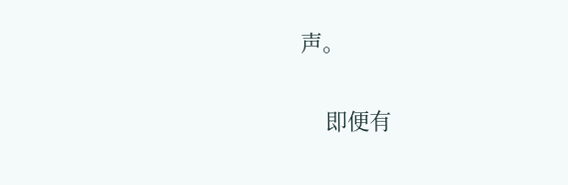声。

    即便有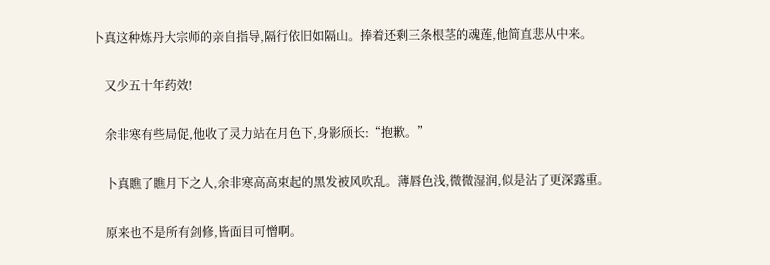卜真这种炼丹大宗师的亲自指导,隔行依旧如隔山。捧着还剩三条根茎的魂莲,他简直悲从中来。

    又少五十年药效!

    余非寒有些局促,他收了灵力站在月色下,身影颀长:“抱歉。”

    卜真瞧了瞧月下之人,余非寒高高束起的黑发被风吹乱。薄唇色浅,微微湿润,似是沾了更深露重。

    原来也不是所有剑修,皆面目可憎啊。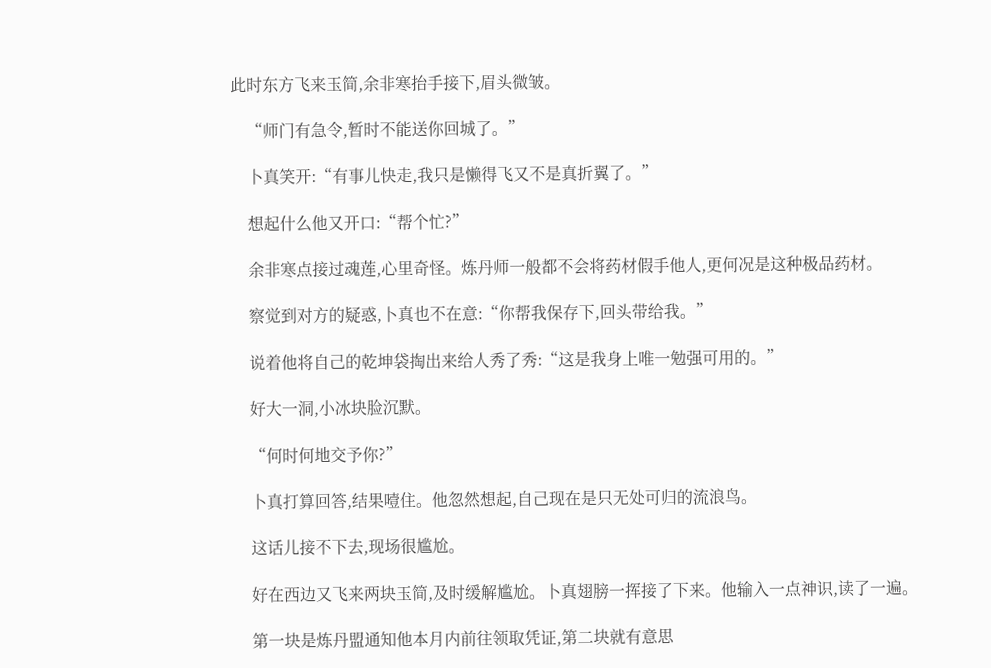此时东方飞来玉简,余非寒抬手接下,眉头微皱。

    “师门有急令,暂时不能送你回城了。”

    卜真笑开:“有事儿快走,我只是懒得飞又不是真折翼了。”

    想起什么他又开口:“帮个忙?”

    余非寒点接过魂莲,心里奇怪。炼丹师一般都不会将药材假手他人,更何况是这种极品药材。

    察觉到对方的疑惑,卜真也不在意:“你帮我保存下,回头带给我。”

    说着他将自己的乾坤袋掏出来给人秀了秀:“这是我身上唯一勉强可用的。”

    好大一洞,小冰块脸沉默。

    “何时何地交予你?”

    卜真打算回答,结果噎住。他忽然想起,自己现在是只无处可归的流浪鸟。

    这话儿接不下去,现场很尴尬。

    好在西边又飞来两块玉简,及时缓解尴尬。卜真翅膀一挥接了下来。他输入一点神识,读了一遍。

    第一块是炼丹盟通知他本月内前往领取凭证,第二块就有意思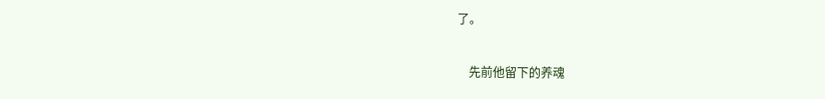了。

    先前他留下的养魂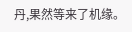丹,果然等来了机缘。